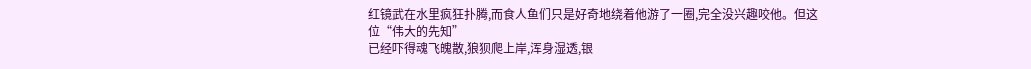红镜武在水里疯狂扑腾,而食人鱼们只是好奇地绕着他游了一圈,完全没兴趣咬他。但这位“伟大的先知”
已经吓得魂飞魄散,狼狈爬上岸,浑身湿透,银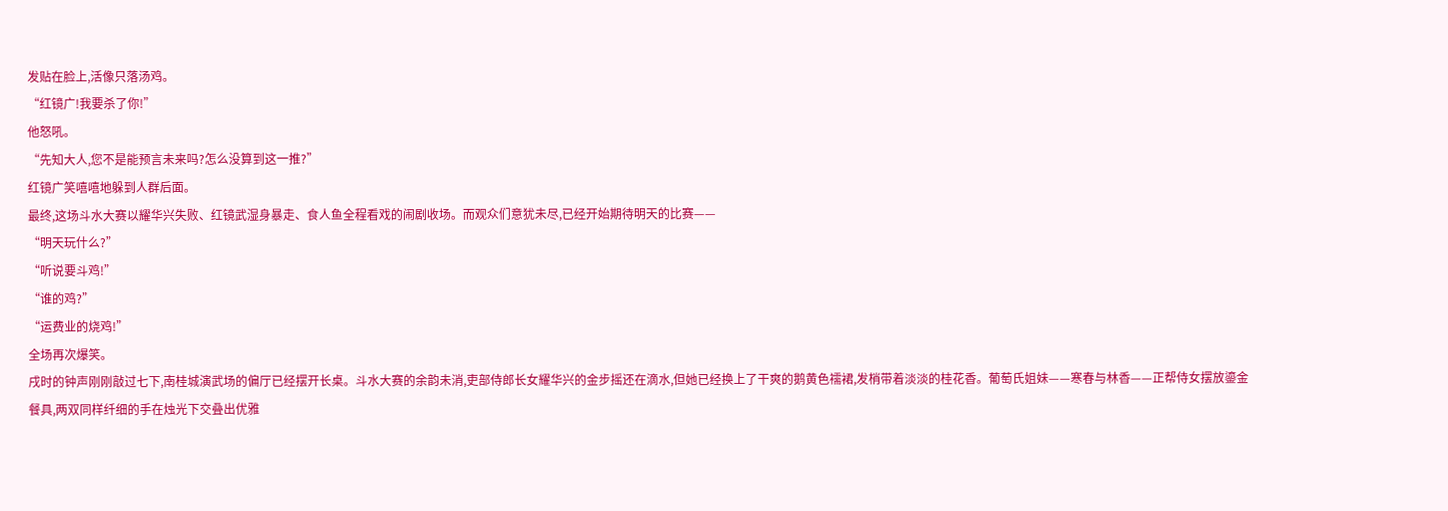发贴在脸上,活像只落汤鸡。
“红镜广!我要杀了你!”
他怒吼。
“先知大人,您不是能预言未来吗?怎么没算到这一推?”
红镜广笑嘻嘻地躲到人群后面。
最终,这场斗水大赛以耀华兴失败、红镜武湿身暴走、食人鱼全程看戏的闹剧收场。而观众们意犹未尽,已经开始期待明天的比赛——
“明天玩什么?”
“听说要斗鸡!”
“谁的鸡?”
“运费业的烧鸡!”
全场再次爆笑。
戌时的钟声刚刚敲过七下,南桂城演武场的偏厅已经摆开长桌。斗水大赛的余韵未消,吏部侍郎长女耀华兴的金步摇还在滴水,但她已经换上了干爽的鹅黄色襦裙,发梢带着淡淡的桂花香。葡萄氏姐妹——寒春与林香——正帮侍女摆放鎏金餐具,两双同样纤细的手在烛光下交叠出优雅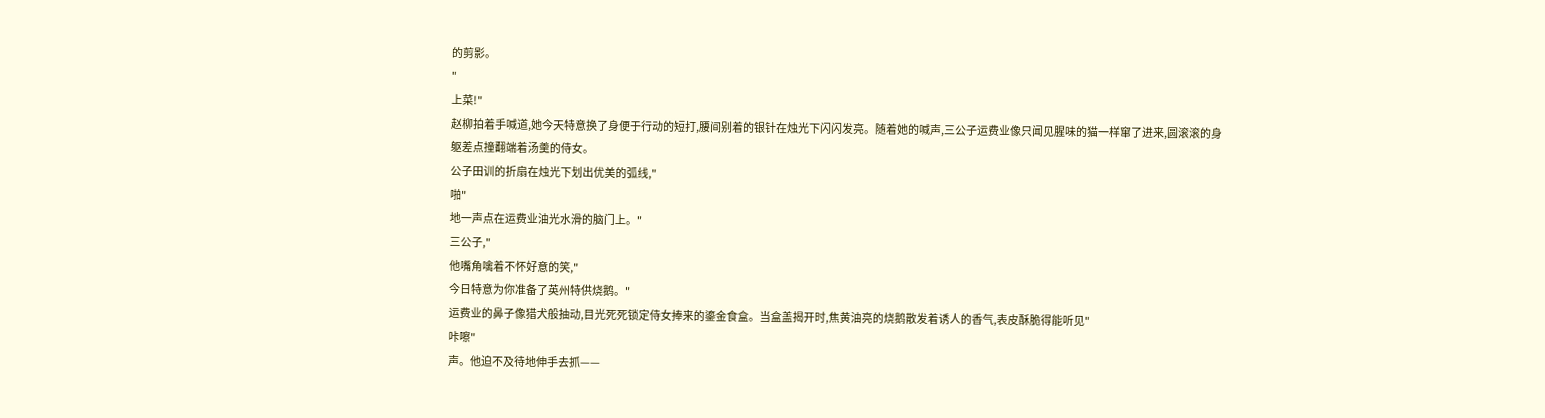的剪影。
"
上菜!"
赵柳拍着手喊道,她今天特意换了身便于行动的短打,腰间别着的银针在烛光下闪闪发亮。随着她的喊声,三公子运费业像只闻见腥味的猫一样窜了进来,圆滚滚的身躯差点撞翻端着汤羹的侍女。
公子田训的折扇在烛光下划出优美的弧线,"
啪"
地一声点在运费业油光水滑的脑门上。"
三公子,"
他嘴角噙着不怀好意的笑,"
今日特意为你准备了英州特供烧鹅。"
运费业的鼻子像猎犬般抽动,目光死死锁定侍女捧来的鎏金食盒。当盒盖揭开时,焦黄油亮的烧鹅散发着诱人的香气,表皮酥脆得能听见"
咔嚓"
声。他迫不及待地伸手去抓——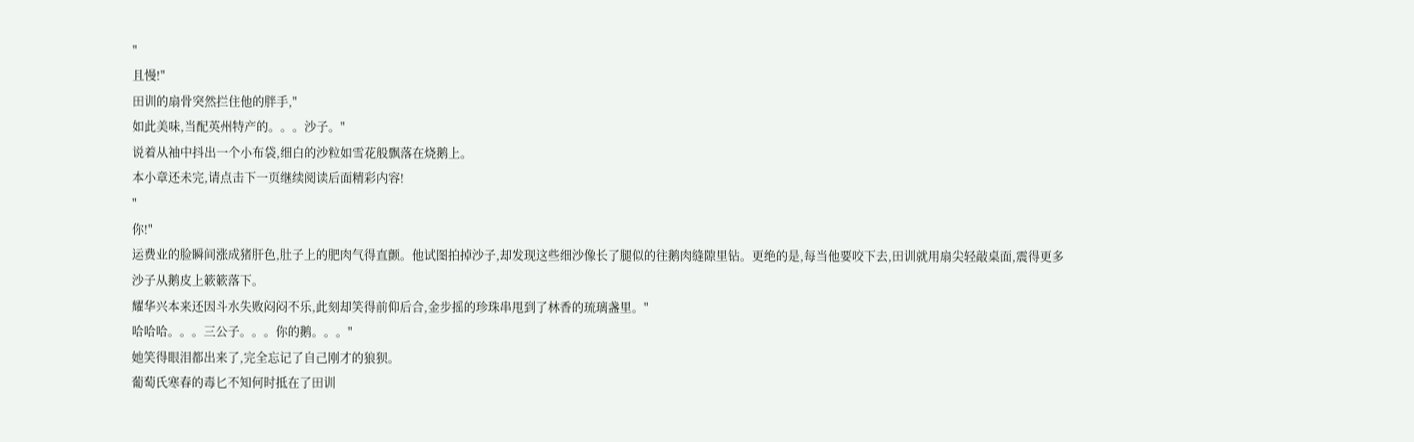"
且慢!"
田训的扇骨突然拦住他的胖手,"
如此美味,当配英州特产的。。。沙子。"
说着从袖中抖出一个小布袋,细白的沙粒如雪花般飘落在烧鹅上。
本小章还未完,请点击下一页继续阅读后面精彩内容!
"
你!"
运费业的脸瞬间涨成猪肝色,肚子上的肥肉气得直颤。他试图拍掉沙子,却发现这些细沙像长了腿似的往鹅肉缝隙里钻。更绝的是,每当他要咬下去,田训就用扇尖轻敲桌面,震得更多沙子从鹅皮上簌簌落下。
耀华兴本来还因斗水失败闷闷不乐,此刻却笑得前仰后合,金步摇的珍珠串甩到了林香的琉璃盏里。"
哈哈哈。。。三公子。。。你的鹅。。。"
她笑得眼泪都出来了,完全忘记了自己刚才的狼狈。
葡萄氏寒春的毒匕不知何时抵在了田训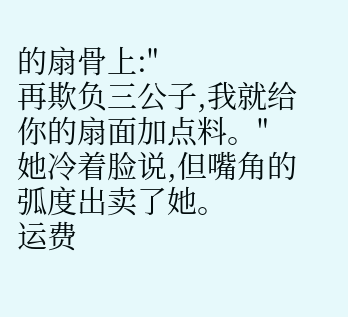的扇骨上:"
再欺负三公子,我就给你的扇面加点料。"
她冷着脸说,但嘴角的弧度出卖了她。
运费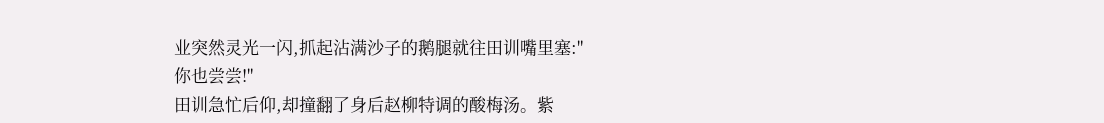业突然灵光一闪,抓起沾满沙子的鹅腿就往田训嘴里塞:"
你也尝尝!"
田训急忙后仰,却撞翻了身后赵柳特调的酸梅汤。紫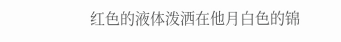红色的液体泼洒在他月白色的锦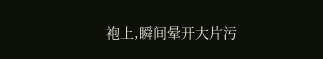袍上,瞬间晕开大片污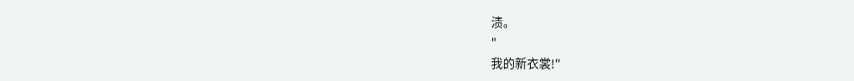渍。
"
我的新衣裳!"